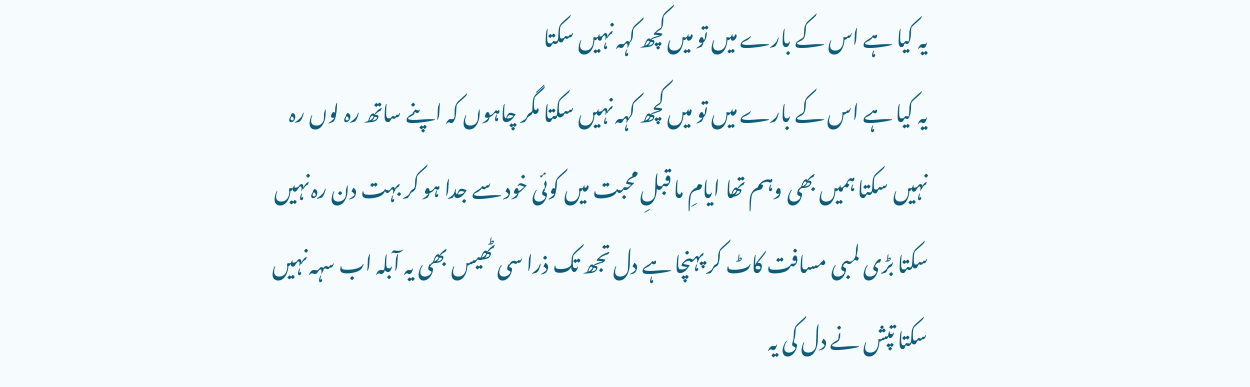یہ کیا ہے اس کے بارے میں تو میں کچھ کہہ نہیں سکتا
یہ کیا ہے اس کے بارے میں تو میں کچھ کہہ نہیں سکتا مگر چاہوں کہ اپنے ساتھ رہ لوں رہ نہیں سکتا ہمیں بھی وہم تھا ایامِ ما قبلِ محبت میں کوئی خود سے جدا ہو کر بہت دن رہ نہیں سکتا بڑی لمبی مسافت کاٹ کر پہنچا ہے دل تجھ تک ذرا سی ٹھیس بھی یہ آبلہ اب سہہ نہیں سکتا تپش نے دل کی یہ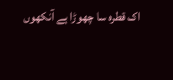اک قطرہ سا چھوڑا ہے آنکھوں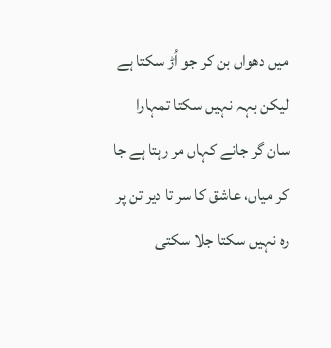میں دھواں بن کر جو اُڑ سکتا ہے لیکن بہہ نہیں سکتا تمہارا سان گر جانے کہاں مر رہتا ہے جا کر میاں، عاشق کا سر تا دیر تن پر رہ نہیں سکتا جلا سکتی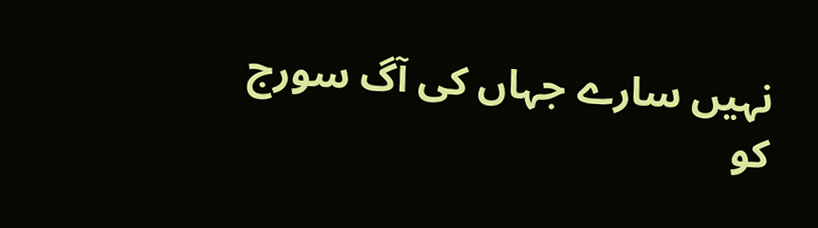نہیں سارے جہاں کی آگ سورج کو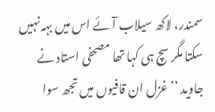سمندر، لاکھ سیلاب آئے اس میں بہہ نہیں سکتا مگر سچ ہی کہا تھا مصحفی استاد نے جاوید ’’غزل ان قافیوں میں تجھ سوا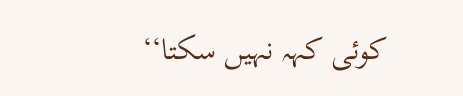کوئی کہہ نہیں سکتا‘‘